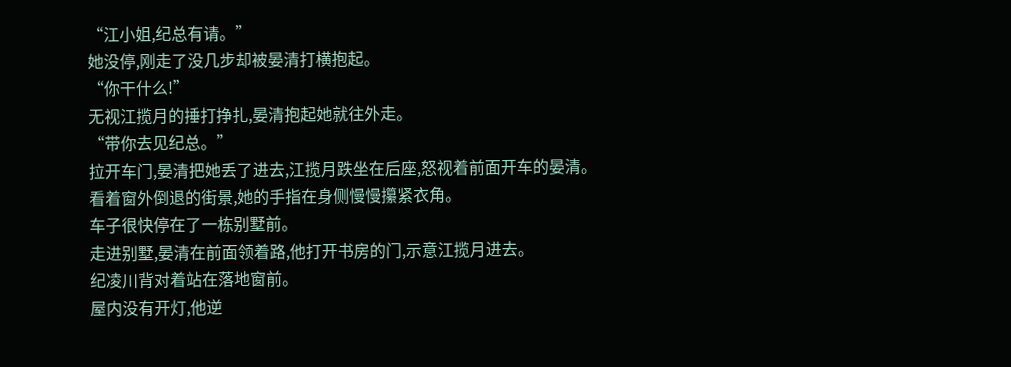“江小姐,纪总有请。”
她没停,刚走了没几步却被晏清打横抱起。
“你干什么!”
无视江揽月的捶打挣扎,晏清抱起她就往外走。
“带你去见纪总。”
拉开车门,晏清把她丢了进去,江揽月跌坐在后座,怒视着前面开车的晏清。
看着窗外倒退的街景,她的手指在身侧慢慢攥紧衣角。
车子很快停在了一栋别墅前。
走进别墅,晏清在前面领着路,他打开书房的门,示意江揽月进去。
纪凌川背对着站在落地窗前。
屋内没有开灯,他逆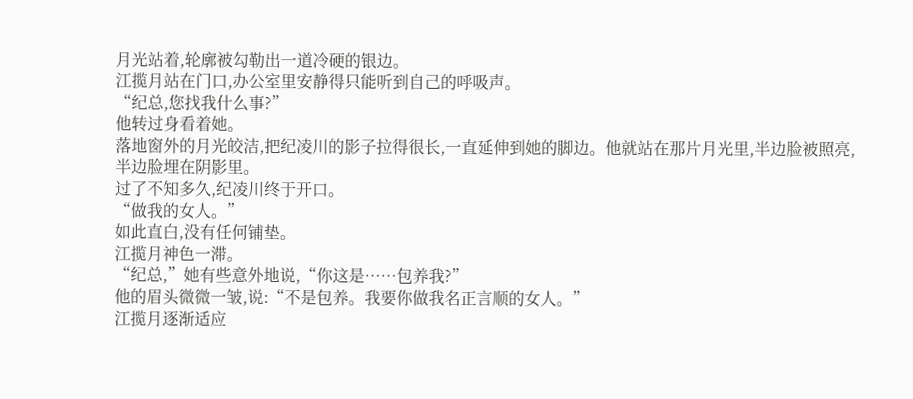月光站着,轮廓被勾勒出一道冷硬的银边。
江揽月站在门口,办公室里安静得只能听到自己的呼吸声。
“纪总,您找我什么事?”
他转过身看着她。
落地窗外的月光皎洁,把纪凌川的影子拉得很长,一直延伸到她的脚边。他就站在那片月光里,半边脸被照亮,半边脸埋在阴影里。
过了不知多久,纪凌川终于开口。
“做我的女人。”
如此直白,没有任何铺垫。
江揽月神色一滞。
“纪总,”她有些意外地说,“你这是……包养我?”
他的眉头微微一皱,说:“不是包养。我要你做我名正言顺的女人。”
江揽月逐渐适应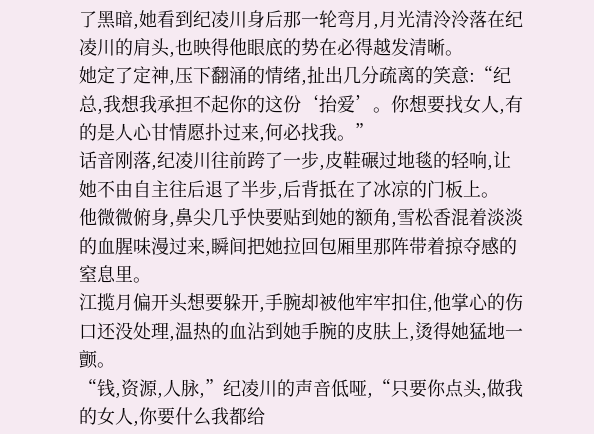了黑暗,她看到纪凌川身后那一轮弯月,月光清泠泠落在纪凌川的肩头,也映得他眼底的势在必得越发清晰。
她定了定神,压下翻涌的情绪,扯出几分疏离的笑意:“纪总,我想我承担不起你的这份‘抬爱’。你想要找女人,有的是人心甘情愿扑过来,何必找我。”
话音刚落,纪凌川往前跨了一步,皮鞋碾过地毯的轻响,让她不由自主往后退了半步,后背抵在了冰凉的门板上。
他微微俯身,鼻尖几乎快要贴到她的额角,雪松香混着淡淡的血腥味漫过来,瞬间把她拉回包厢里那阵带着掠夺感的窒息里。
江揽月偏开头想要躲开,手腕却被他牢牢扣住,他掌心的伤口还没处理,温热的血沾到她手腕的皮肤上,烫得她猛地一颤。
“钱,资源,人脉,”纪凌川的声音低哑,“只要你点头,做我的女人,你要什么我都给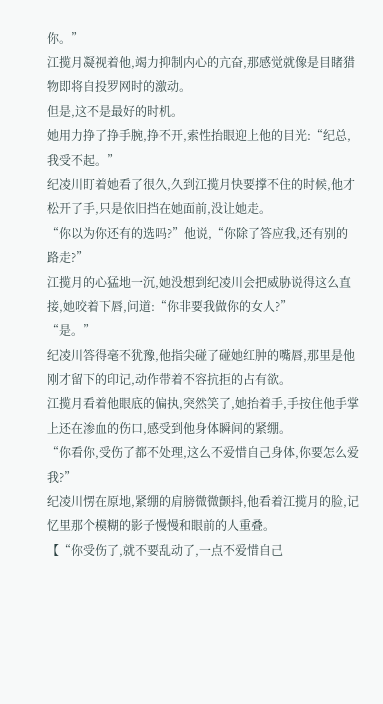你。”
江揽月凝视着他,竭力抑制内心的亢奋,那感觉就像是目睹猎物即将自投罗网时的激动。
但是,这不是最好的时机。
她用力挣了挣手腕,挣不开,索性抬眼迎上他的目光:“纪总,我受不起。”
纪凌川盯着她看了很久,久到江揽月快要撑不住的时候,他才松开了手,只是依旧挡在她面前,没让她走。
“你以为你还有的选吗?”他说,“你除了答应我,还有别的路走?”
江揽月的心猛地一沉,她没想到纪凌川会把威胁说得这么直接,她咬着下唇,问道:“你非要我做你的女人?”
“是。”
纪凌川答得毫不犹豫,他指尖碰了碰她红肿的嘴唇,那里是他刚才留下的印记,动作带着不容抗拒的占有欲。
江揽月看着他眼底的偏执,突然笑了,她抬着手,手按住他手掌上还在渗血的伤口,感受到他身体瞬间的紧绷。
“你看你,受伤了都不处理,这么不爱惜自己身体,你要怎么爱我?”
纪凌川愣在原地,紧绷的肩膀微微颤抖,他看着江揽月的脸,记忆里那个模糊的影子慢慢和眼前的人重叠。
【“你受伤了,就不要乱动了,一点不爱惜自己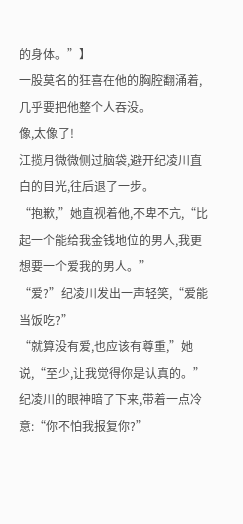的身体。”】
一股莫名的狂喜在他的胸腔翻涌着,几乎要把他整个人吞没。
像,太像了!
江揽月微微侧过脑袋,避开纪凌川直白的目光,往后退了一步。
“抱歉,”她直视着他,不卑不亢,“比起一个能给我金钱地位的男人,我更想要一个爱我的男人。”
“爱?”纪凌川发出一声轻笑,“爱能当饭吃?”
“就算没有爱,也应该有尊重,”她说,“至少,让我觉得你是认真的。”
纪凌川的眼神暗了下来,带着一点冷意:“你不怕我报复你?”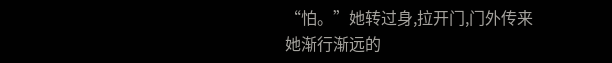“怕。”她转过身,拉开门,门外传来她渐行渐远的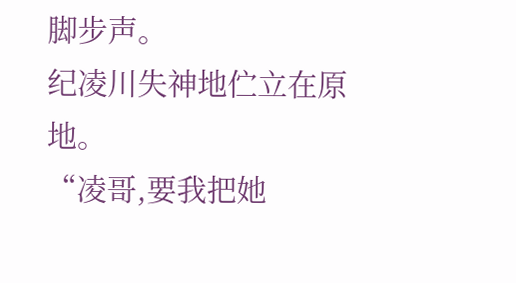脚步声。
纪凌川失神地伫立在原地。
“凌哥,要我把她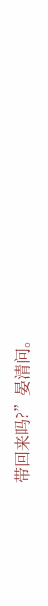带回来吗?”晏清问。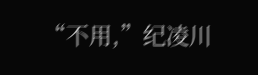“不用,”纪凌川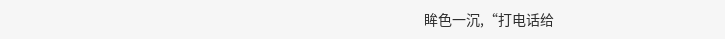眸色一沉,“打电话给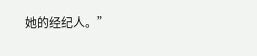她的经纪人。”